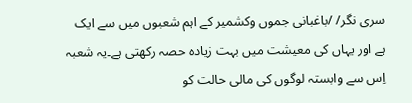سری نگر/ /باغبانی جموں وکشمیر کے اہم شعبوں میں سے ایک ہے اور یہاں کی معیشت میں بہت زیادہ حصہ رکھتی ہے۔یہ شعبہ اِس سے وابستہ لوگوں کی مالی حالت کو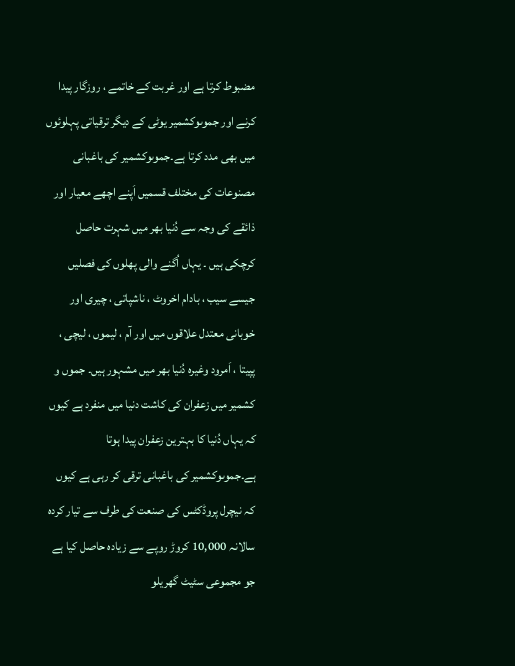مضبوط کرتا ہے اور غربت کے خاتمے ، روزگار پیدا کرنے اور جموںوکشمیر یوٹی کے دیگر ترقیاتی پہلوئوں میں بھی مدد کرتا ہے۔جموںوکشمیر کی باغبانی مصنوعات کی مختلف قسمیں اَپنے اچھے معیار اور ذائقے کی وجہ سے دُنیا بھر میں شہرت حاصل کرچکی ہیں ۔ یہاں اُگنے والی پھلوں کی فصلیں جیسے سیب ، بادام اخروٹ ، ناشپاتی ، چیری اور خوبانی معتدل علاقوں میں اور آم ، لیموں ، لیچی ، پپیتا ، اَمرود وغیرہ دُنیا بھر میں مشہور ہیں۔ جموں و کشمیر میں زعفران کی کاشت دنیا میں منفرد ہے کیوں کہ یہاں دُنیا کا بہترین زعفران پیدا ہوتا ہے۔جموںوکشمیر کی باغبانی ترقی کر رہی ہے کیوں کہ نیچرل پروڈکٹس کی صنعت کی طرف سے تیار کردہ سالانہ 10,000 کروڑ روپے سے زیادہ حاصل کیا ہے جو مجموعی سٹیٹ گھریلو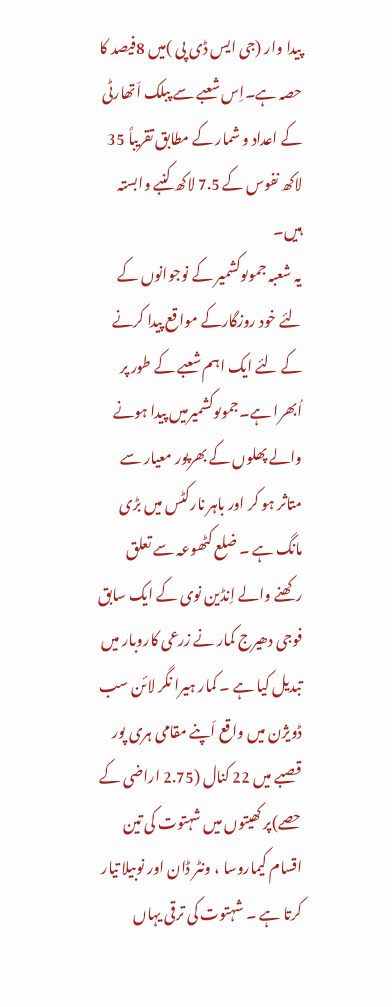پیدا وار (جی ایس ڈی پی )میں 8فیصد کا حصہ ہے۔اِس شعبے سے پبلک اَتھارٹی کے اعداد و شمار کے مطابق تقریباً 35 لاکھ نفوس کے 7.5 لاکھ کنبے وابستہ ہیں۔
یہ شعبہ جموںوکشمیر کے نوجوانوں کے لئے خود روزگارکے مواقع پیدا کرنے کے لئے ایک اہم شعبے کے طور پر اُبھرا ہے۔جموںوکشمیرمیں پیدا ہونے والے پھلوں کے بھرپور معیار سے متاثر ہو کر اور باہر نارکٹس میں بڑی مانگ ہے ۔ ضلع کٹھوعہ سے تعلق رکھنے والے اِنڈین نوی کے ایک سابق فوجی دھیرج کمار نے زرعی کاروبار میں تبدیل کیا ہے ۔ کمار ہیرا نگر لائن سب ڈویژن میں واقع اَپنے مقامی ہری پور قصبے میں 22 کنال (2.75 اراضی کے حصے)پر کھیتوں میں شہتوت کی تین اقسام کیماروسا ، ونٹر ڈان اور نوبیلا تیار کرتا ہے ۔ شہتوت کی ترقی یہاں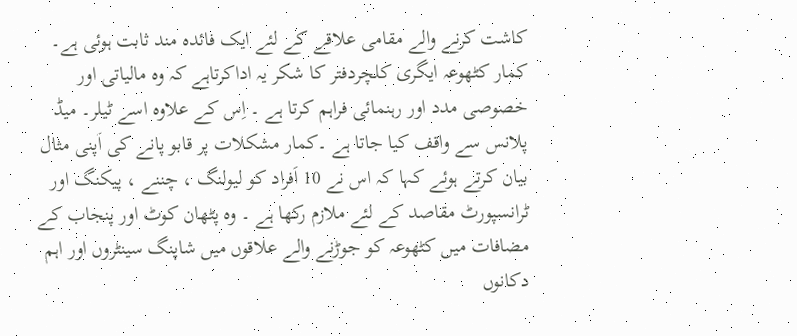کاشت کرنے والے مقامی علاقے کے لئے ایک فائدہ مند ثابت ہوئی ہے۔
کمار کٹھوعہ ایگری کلچردفتر کا شکر یہ اداکرتاہے کہ وہ مالیاتی اور خصوصی مدد اور رہنمائی فراہم کرتا ہے ۔ اِس کے علاوہ اسے ٹیلر۔ میڈ پلانس سے واقف کیا جاتا ہے ۔کمار مشکلات پر قابو پانے کی اَپنی مثال بیان کرتے ہوئے کہا کہ اس نے 10 اَفراد کو لیولنگ ، چننے ، پیکنگ اور ٹرانسپورٹ مقاصد کے لئے ملازم رکھا ہے ۔ وہ پٹھان کوٹ اور پنجاب کے مضافات میں کٹھوعہ کو جوڑنے والے علاقوں میں شاپنگ سینٹروں اور اہم دکانوں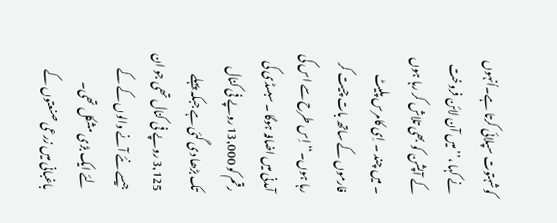کوشہتوت سپلائی کرتا ہے۔اُنہوں نے کہا ،’’ میں آن لائن فروخت کے آپشن کو بھی تلاش کر رہا ہوں ۔ میں چند ۔ اِی کامرس پلیٹ فارموں کے ساتھ بات چیت کر رہا ہوں۔‘‘ اِس طرح سے اس کی آمدنی میں اضافہ ہوگا ۔ سبسڈی کی رقم کو 13,000 روپے فی کنال تک بڑھا دی گئی ہے جبکہ پہلے 3,125 روپے فی کنال تھی جو ان جیسے نئے آنے والوں کے کے لئے ایک بڑی مشکل تھی۔
باغبانی میں زرعی صنعتوں کے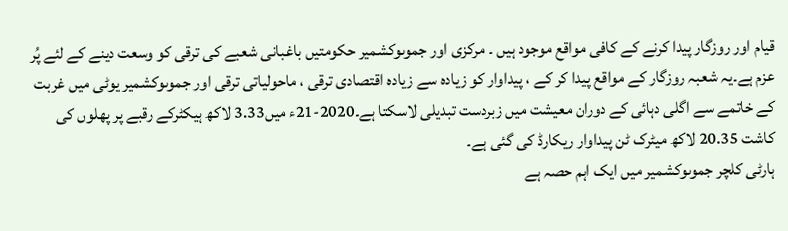قیام اور روزگار پیدا کرنے کے کافی مواقع موجود ہیں ۔ مرکزی اور جموںوکشمیر حکومتیں باغبانی شعبے کی ترقی کو وسعت دینے کے لئے پُر عزم ہے۔یہ شعبہ روزگار کے مواقع پیدا کر کے ، پیداوار کو زیادہ سے زیادہ اقتصادی ترقی ، ماحولیاتی ترقی اور جموںوکشمیر یوٹی میں غربت کے خاتمے سے اگلی دہائی کے دوران معیشت میں زبردست تبدیلی لاسکتا ہے۔2020-21ء میں3.33 لاکھ ہیکٹرکے رقبے پر پھلوں کی کاشت 20.35 لاکھ میٹرک ٹن پیداوار ریکارڈ کی گئی ہے۔
ہارٹی کلچر جموںوکشمیر میں ایک اہم حصہ ہے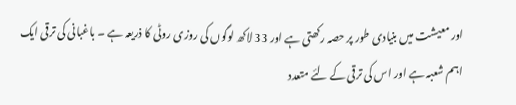اور معیشت میں بنیادی طور پر حصہ رکھتی ہے اور 33 لاکھ لوگوں کی روزی روٹی کا ذریعہ ہے ۔ باغبانی کی ترقی ایک اہم شعبہ ہے اور اس کی ترقی کے لئے متعدد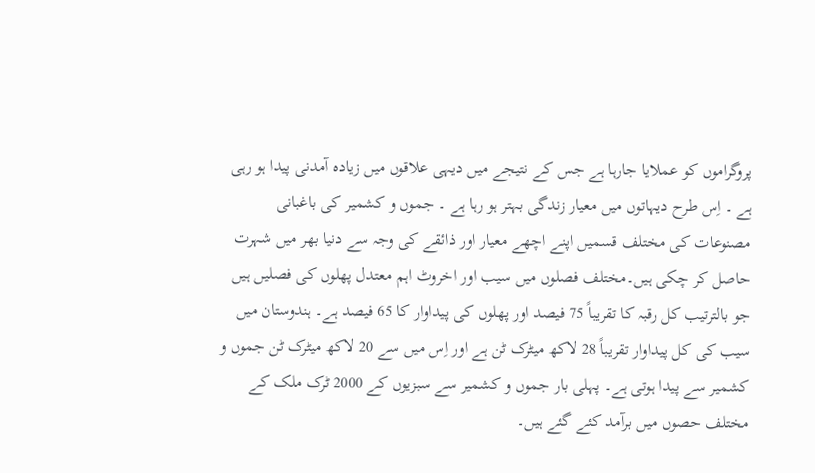پروگراموں کو عملایا جارہا ہے جس کے نتیجے میں دیہی علاقوں میں زیادہ آمدنی پیدا ہو رہی ہے ۔ اِس طرح دیہاتوں میں معیار زندگی بہتر ہو رہا ہے ۔ جموں و کشمیر کی باغبانی مصنوعات کی مختلف قسمیں اپنے اچھے معیار اور ذائقے کی وجہ سے دنیا بھر میں شہرت حاصل کر چکی ہیں۔مختلف فصلوں میں سیب اور اخروٹ اہم معتدل پھلوں کی فصلیں ہیں جو بالترتیب کل رقبہ کا تقریباً 75 فیصد اور پھلوں کی پیداوار کا 65 فیصد ہے۔ ہندوستان میں سیب کی کل پیداوار تقریباً 28 لاکھ میٹرک ٹن ہے اور اِس میں سے 20 لاکھ میٹرک ٹن جموں و کشمیر سے پیدا ہوتی ہے۔ پہلی بار جموں و کشمیر سے سبزیوں کے 2000 ٹرک ملک کے مختلف حصوں میں برآمد کئے گئے ہیں۔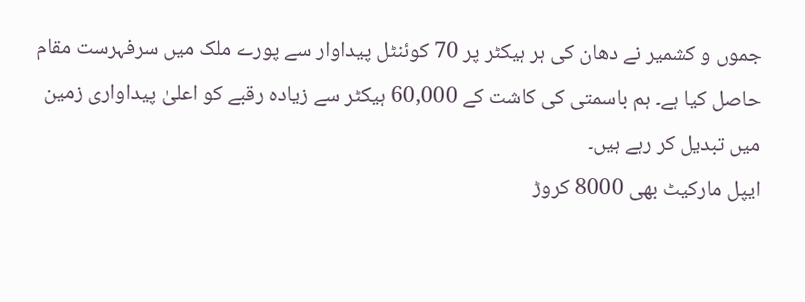جموں و کشمیر نے دھان کی ہر ہیکٹر پر 70 کوئنٹل پیداوار سے پورے ملک میں سرفہرست مقام حاصل کیا ہے۔ ہم باسمتی کی کاشت کے 60,000 ہیکٹر سے زیادہ رقبے کو اعلیٰ پیداواری زمین میں تبدیل کر رہے ہیں۔
ایپل مارکیٹ بھی 8000 کروڑ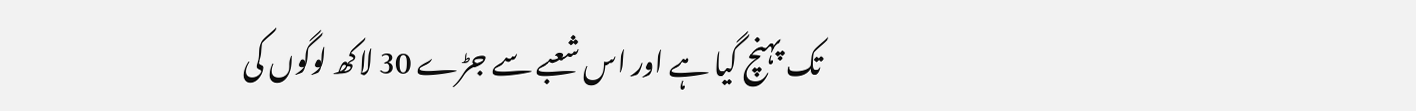تک پہنچ گیا ہے اور اس شعبے سے جڑے 30 لاکھ لوگوں کی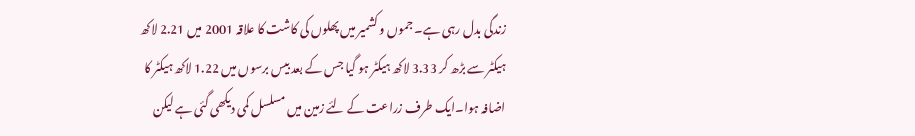زندگی بدل رہی ہے۔ جموں و کشمیر میں پھلوں کی کاشت کا علاقہ 2001 میں 2.21 لاکھ ہیکٹر سے بڑھ کر 3.33 لاکھ ہیکٹر ہو گیا جس کے بعد بیس برسوں میں 1.22 لاکھ ہیکٹر کا اضافہ ہوا۔ایک طرف زراعت کے لئے زمین میں مسلسل کمی دیکھی گئی ہے لیکن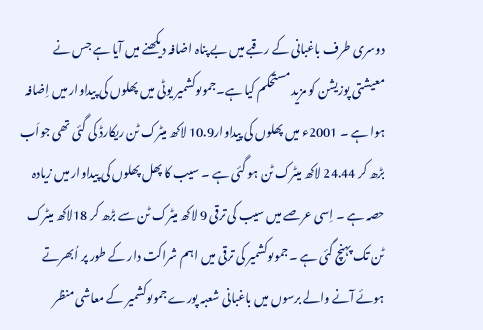دوسری طرف باغبانی کے رقبے میں بے پناہ اضافہ دیکھنے میں آیا ہے جس نے معیشتی پوزیشن کو مزید مستحکم کیا ہے۔جموںوکشمیر یوٹی میں پھلوں کی پیداوار میں اِضافہ ہوا ہے ۔ 2001ء میں پھلوں کی پیداوار10.9 لاکھ میٹرک ٹن ریکارڈ کی گئی تھی جواَب بڑھ کر 24.44 لاکھ میٹرک ٹن ہو گئی ہے ۔ سیب کا پھل پھلوں کی پیداوار میں زیادہ حصہ ہے ۔ اِسی عرصے میں سیب کی ترقی 9 لاکھ میٹرک ٹن سے بڑھ کر 18لاکھ میٹرک ٹن تک پہنچ گئی ہے ۔جموںوکشمیر کی ترقی میں اہم شراکت دار کے طور پر اُبھرتے ہوئے آنے والے برسوں میں باغبانی شعبہ پورے جموںوکشمیر کے معاشی منظر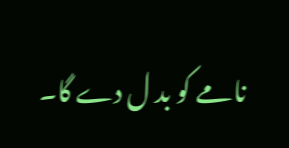نامے کو بد ل دے گا۔